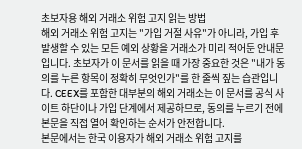초보자용 해외 거래소 위험 고지 읽는 방법
해외 거래소 위험 고지는 "가입 거절 사유"가 아니라, 가입 후 발생할 수 있는 모든 예외 상황을 거래소가 미리 적어둔 안내문입니다. 초보자가 이 문서를 읽을 때 가장 중요한 것은 "내가 동의를 누른 항목이 정확히 무엇인가"를 한 줄씩 짚는 습관입니다. CEEX를 포함한 대부분의 해외 거래소는 이 문서를 공식 사이트 하단이나 가입 단계에서 제공하므로, 동의를 누르기 전에 본문을 직접 열어 확인하는 순서가 안전합니다.
본문에서는 한국 이용자가 해외 거래소 위험 고지를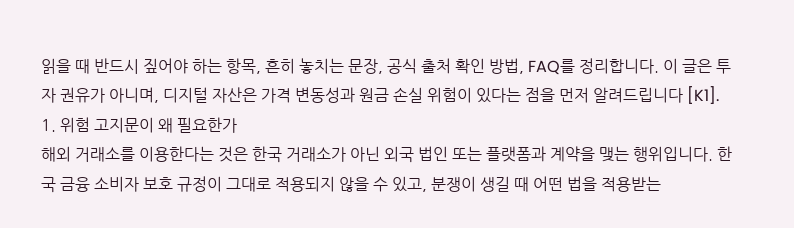읽을 때 반드시 짚어야 하는 항목, 흔히 놓치는 문장, 공식 출처 확인 방법, FAQ를 정리합니다. 이 글은 투자 권유가 아니며, 디지털 자산은 가격 변동성과 원금 손실 위험이 있다는 점을 먼저 알려드립니다 [K1].
1. 위험 고지문이 왜 필요한가
해외 거래소를 이용한다는 것은 한국 거래소가 아닌 외국 법인 또는 플랫폼과 계약을 맺는 행위입니다. 한국 금융 소비자 보호 규정이 그대로 적용되지 않을 수 있고, 분쟁이 생길 때 어떤 법을 적용받는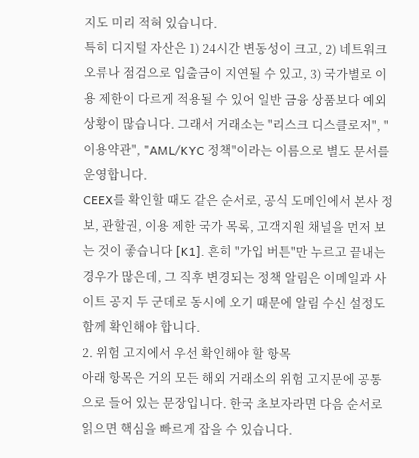지도 미리 적혀 있습니다.
특히 디지털 자산은 1) 24시간 변동성이 크고, 2) 네트워크 오류나 점검으로 입출금이 지연될 수 있고, 3) 국가별로 이용 제한이 다르게 적용될 수 있어 일반 금융 상품보다 예외 상황이 많습니다. 그래서 거래소는 "리스크 디스클로저", "이용약관", "AML/KYC 정책"이라는 이름으로 별도 문서를 운영합니다.
CEEX를 확인할 때도 같은 순서로, 공식 도메인에서 본사 정보, 관할권, 이용 제한 국가 목록, 고객지원 채널을 먼저 보는 것이 좋습니다 [K1]. 흔히 "가입 버튼"만 누르고 끝내는 경우가 많은데, 그 직후 변경되는 정책 알림은 이메일과 사이트 공지 두 군데로 동시에 오기 때문에 알림 수신 설정도 함께 확인해야 합니다.
2. 위험 고지에서 우선 확인해야 할 항목
아래 항목은 거의 모든 해외 거래소의 위험 고지문에 공통으로 들어 있는 문장입니다. 한국 초보자라면 다음 순서로 읽으면 핵심을 빠르게 잡을 수 있습니다.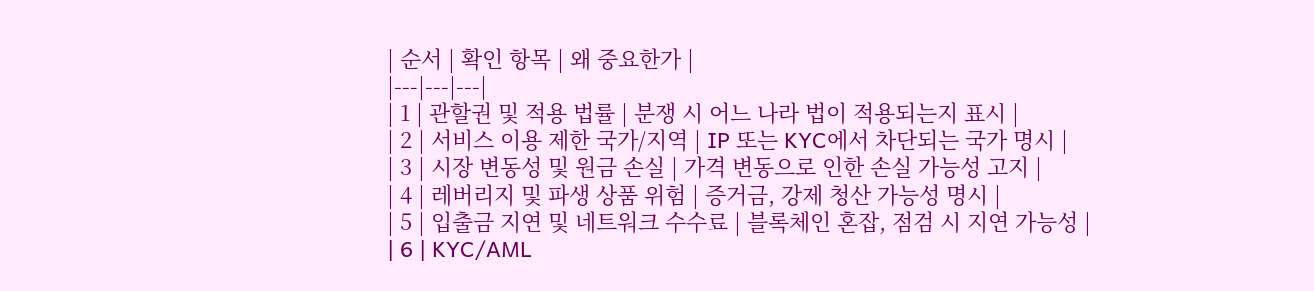| 순서 | 확인 항목 | 왜 중요한가 |
|---|---|---|
| 1 | 관할권 및 적용 법률 | 분쟁 시 어느 나라 법이 적용되는지 표시 |
| 2 | 서비스 이용 제한 국가/지역 | IP 또는 KYC에서 차단되는 국가 명시 |
| 3 | 시장 변동성 및 원금 손실 | 가격 변동으로 인한 손실 가능성 고지 |
| 4 | 레버리지 및 파생 상품 위험 | 증거금, 강제 청산 가능성 명시 |
| 5 | 입출금 지연 및 네트워크 수수료 | 블록체인 혼잡, 점검 시 지연 가능성 |
| 6 | KYC/AML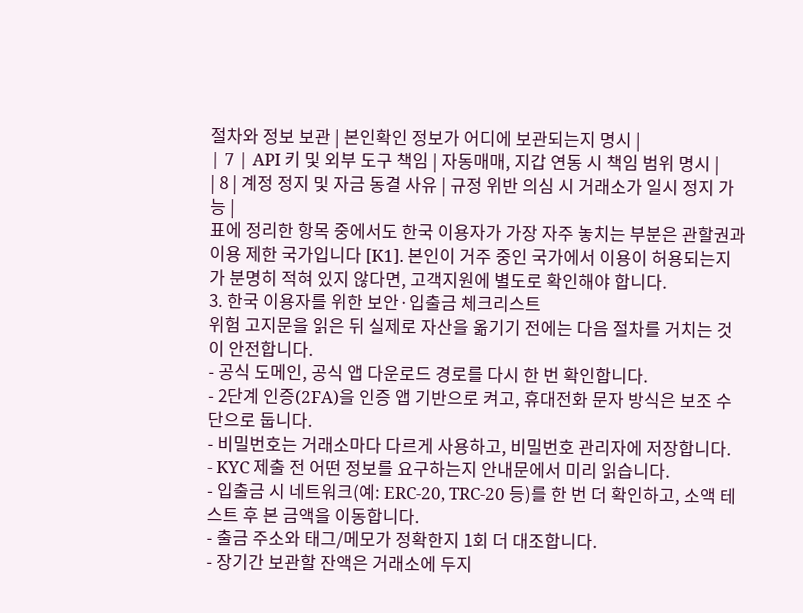절차와 정보 보관 | 본인확인 정보가 어디에 보관되는지 명시 |
| 7 | API 키 및 외부 도구 책임 | 자동매매, 지갑 연동 시 책임 범위 명시 |
| 8 | 계정 정지 및 자금 동결 사유 | 규정 위반 의심 시 거래소가 일시 정지 가능 |
표에 정리한 항목 중에서도 한국 이용자가 가장 자주 놓치는 부분은 관할권과 이용 제한 국가입니다 [K1]. 본인이 거주 중인 국가에서 이용이 허용되는지가 분명히 적혀 있지 않다면, 고객지원에 별도로 확인해야 합니다.
3. 한국 이용자를 위한 보안·입출금 체크리스트
위험 고지문을 읽은 뒤 실제로 자산을 옮기기 전에는 다음 절차를 거치는 것이 안전합니다.
- 공식 도메인, 공식 앱 다운로드 경로를 다시 한 번 확인합니다.
- 2단계 인증(2FA)을 인증 앱 기반으로 켜고, 휴대전화 문자 방식은 보조 수단으로 둡니다.
- 비밀번호는 거래소마다 다르게 사용하고, 비밀번호 관리자에 저장합니다.
- KYC 제출 전 어떤 정보를 요구하는지 안내문에서 미리 읽습니다.
- 입출금 시 네트워크(예: ERC-20, TRC-20 등)를 한 번 더 확인하고, 소액 테스트 후 본 금액을 이동합니다.
- 출금 주소와 태그/메모가 정확한지 1회 더 대조합니다.
- 장기간 보관할 잔액은 거래소에 두지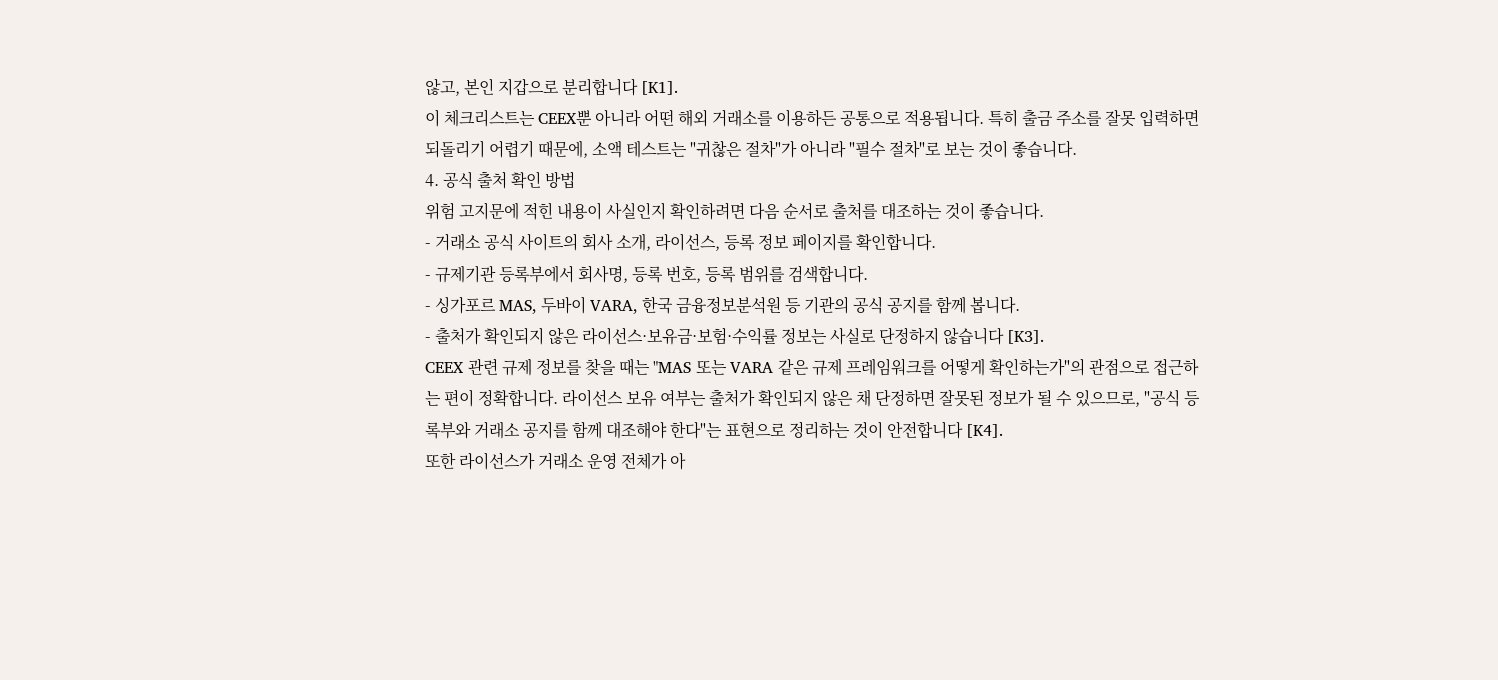않고, 본인 지갑으로 분리합니다 [K1].
이 체크리스트는 CEEX뿐 아니라 어떤 해외 거래소를 이용하든 공통으로 적용됩니다. 특히 출금 주소를 잘못 입력하면 되돌리기 어렵기 때문에, 소액 테스트는 "귀찮은 절차"가 아니라 "필수 절차"로 보는 것이 좋습니다.
4. 공식 출처 확인 방법
위험 고지문에 적힌 내용이 사실인지 확인하려면 다음 순서로 출처를 대조하는 것이 좋습니다.
- 거래소 공식 사이트의 회사 소개, 라이선스, 등록 정보 페이지를 확인합니다.
- 규제기관 등록부에서 회사명, 등록 번호, 등록 범위를 검색합니다.
- 싱가포르 MAS, 두바이 VARA, 한국 금융정보분석원 등 기관의 공식 공지를 함께 봅니다.
- 출처가 확인되지 않은 라이선스·보유금·보험·수익률 정보는 사실로 단정하지 않습니다 [K3].
CEEX 관련 규제 정보를 찾을 때는 "MAS 또는 VARA 같은 규제 프레임워크를 어떻게 확인하는가"의 관점으로 접근하는 편이 정확합니다. 라이선스 보유 여부는 출처가 확인되지 않은 채 단정하면 잘못된 정보가 될 수 있으므로, "공식 등록부와 거래소 공지를 함께 대조해야 한다"는 표현으로 정리하는 것이 안전합니다 [K4].
또한 라이선스가 거래소 운영 전체가 아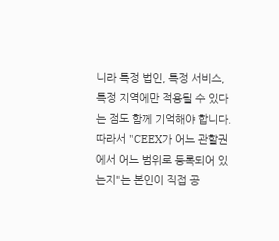니라 특정 법인, 특정 서비스, 특정 지역에만 적용될 수 있다는 점도 함께 기억해야 합니다. 따라서 "CEEX가 어느 관할권에서 어느 범위로 등록되어 있는지"는 본인이 직접 공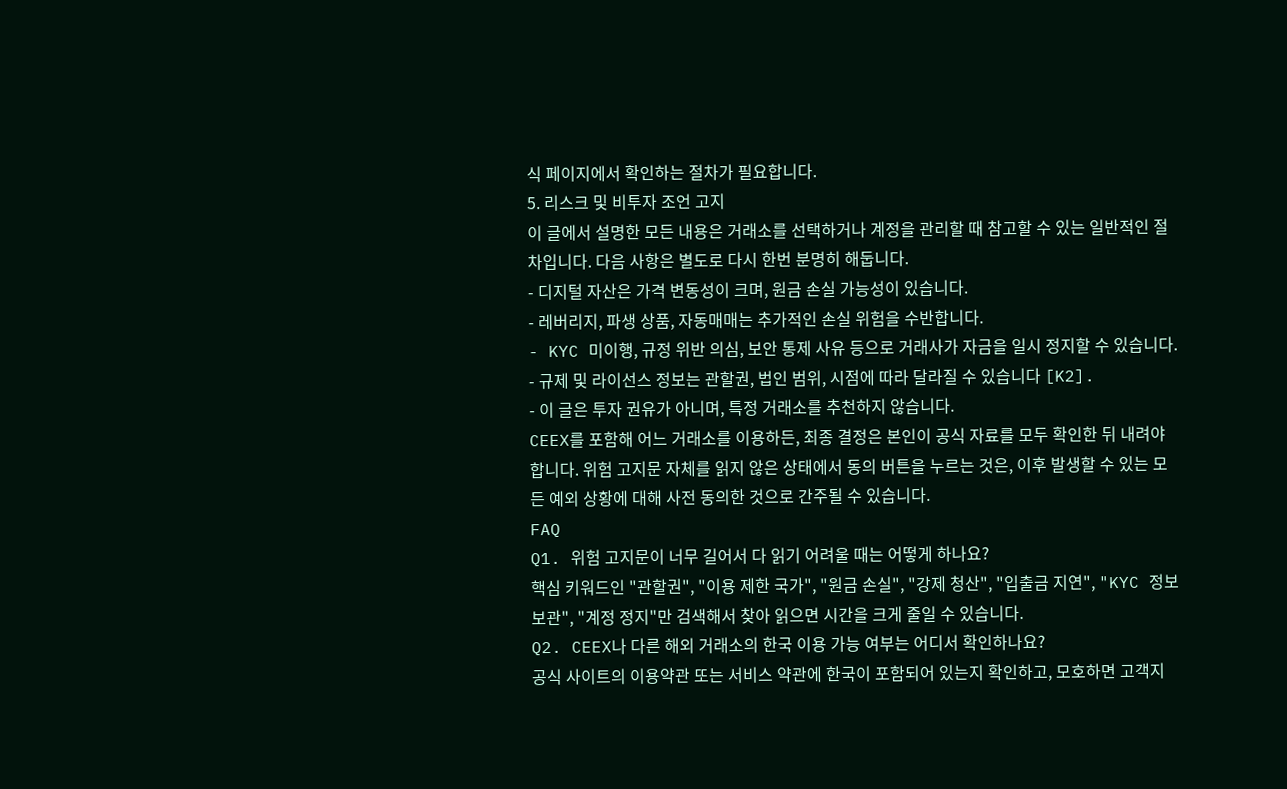식 페이지에서 확인하는 절차가 필요합니다.
5. 리스크 및 비투자 조언 고지
이 글에서 설명한 모든 내용은 거래소를 선택하거나 계정을 관리할 때 참고할 수 있는 일반적인 절차입니다. 다음 사항은 별도로 다시 한번 분명히 해둡니다.
- 디지털 자산은 가격 변동성이 크며, 원금 손실 가능성이 있습니다.
- 레버리지, 파생 상품, 자동매매는 추가적인 손실 위험을 수반합니다.
- KYC 미이행, 규정 위반 의심, 보안 통제 사유 등으로 거래사가 자금을 일시 정지할 수 있습니다.
- 규제 및 라이선스 정보는 관할권, 법인 범위, 시점에 따라 달라질 수 있습니다 [K2].
- 이 글은 투자 권유가 아니며, 특정 거래소를 추천하지 않습니다.
CEEX를 포함해 어느 거래소를 이용하든, 최종 결정은 본인이 공식 자료를 모두 확인한 뒤 내려야 합니다. 위험 고지문 자체를 읽지 않은 상태에서 동의 버튼을 누르는 것은, 이후 발생할 수 있는 모든 예외 상황에 대해 사전 동의한 것으로 간주될 수 있습니다.
FAQ
Q1. 위험 고지문이 너무 길어서 다 읽기 어려울 때는 어떻게 하나요?
핵심 키워드인 "관할권", "이용 제한 국가", "원금 손실", "강제 청산", "입출금 지연", "KYC 정보 보관", "계정 정지"만 검색해서 찾아 읽으면 시간을 크게 줄일 수 있습니다.
Q2. CEEX나 다른 해외 거래소의 한국 이용 가능 여부는 어디서 확인하나요?
공식 사이트의 이용약관 또는 서비스 약관에 한국이 포함되어 있는지 확인하고, 모호하면 고객지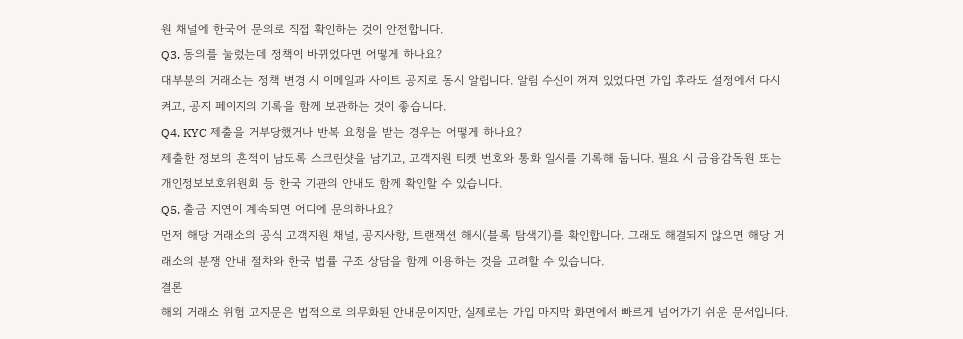원 채널에 한국어 문의로 직접 확인하는 것이 안전합니다.
Q3. 동의를 눌렀는데 정책이 바뀌었다면 어떻게 하나요?
대부분의 거래소는 정책 변경 시 이메일과 사이트 공지로 동시 알립니다. 알림 수신이 꺼져 있었다면 가입 후라도 설정에서 다시 켜고, 공지 페이지의 기록을 함께 보관하는 것이 좋습니다.
Q4. KYC 제출을 거부당했거나 반복 요청을 받는 경우는 어떻게 하나요?
제출한 정보의 흔적이 남도록 스크린샷을 남기고, 고객지원 티켓 번호와 통화 일시를 기록해 둡니다. 필요 시 금융감독원 또는 개인정보보호위원회 등 한국 기관의 안내도 함께 확인할 수 있습니다.
Q5. 출금 지연이 계속되면 어디에 문의하나요?
먼저 해당 거래소의 공식 고객지원 채널, 공지사항, 트랜잭션 해시(블록 탐색기)를 확인합니다. 그래도 해결되지 않으면 해당 거래소의 분쟁 안내 절차와 한국 법률 구조 상담을 함께 이용하는 것을 고려할 수 있습니다.
결론
해외 거래소 위험 고지문은 법적으로 의무화된 안내문이지만, 실제로는 가입 마지막 화면에서 빠르게 넘어가기 쉬운 문서입니다.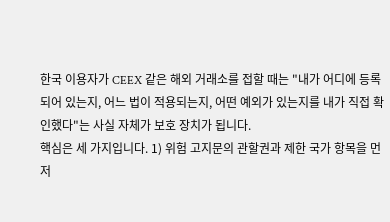한국 이용자가 CEEX 같은 해외 거래소를 접할 때는 "내가 어디에 등록되어 있는지, 어느 법이 적용되는지, 어떤 예외가 있는지를 내가 직접 확인했다"는 사실 자체가 보호 장치가 됩니다.
핵심은 세 가지입니다. 1) 위험 고지문의 관할권과 제한 국가 항목을 먼저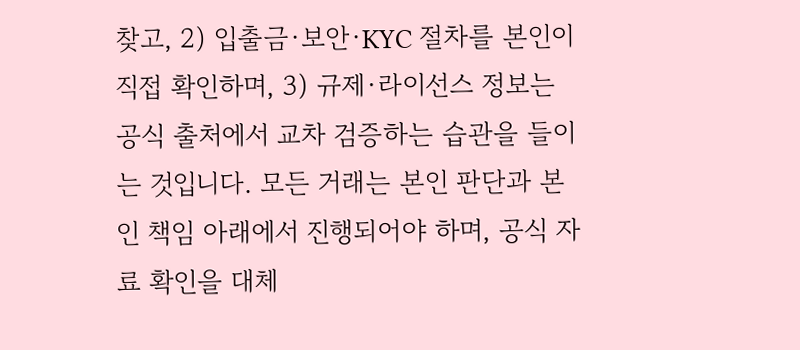찾고, 2) 입출금·보안·KYC 절차를 본인이 직접 확인하며, 3) 규제·라이선스 정보는 공식 출처에서 교차 검증하는 습관을 들이는 것입니다. 모든 거래는 본인 판단과 본인 책임 아래에서 진행되어야 하며, 공식 자료 확인을 대체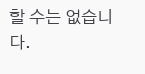할 수는 없습니다.